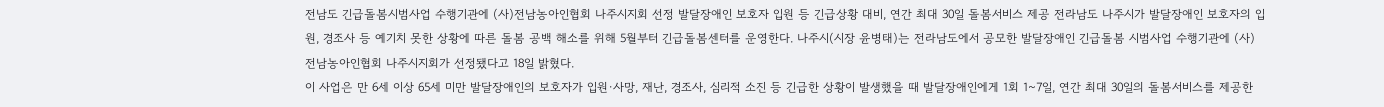전남도 긴급돌봄시범사업 수행기관에 (사)전남농아인협회 나주시지회 선정 발달장애인 보호자 입원 등 긴급상황 대비, 연간 최대 30일 돌봄서비스 제공 전라남도 나주시가 발달장애인 보호자의 입원, 경조사 등 예기치 못한 상황에 따른 돌봄 공백 해소를 위해 5월부터 긴급돌봄센터를 운영한다. 나주시(시장 윤병태)는 전라남도에서 공모한 발달장애인 긴급돌봄 시범사업 수행기관에 (사)전남농아인협회 나주시지회가 선정됐다고 18일 밝혔다.
이 사업은 만 6세 이상 65세 미만 발달장애인의 보호자가 입원·사망, 재난, 경조사, 심리적 소진 등 긴급한 상황이 발생했을 때 발달장애인에게 1회 1~7일, 연간 최대 30일의 돌봄서비스를 제공한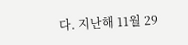다. 지난해 11월 29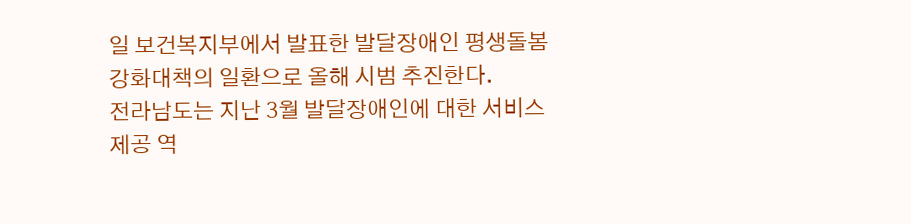일 보건복지부에서 발표한 발달장애인 평생돌봄 강화대책의 일환으로 올해 시범 추진한다.
전라남도는 지난 3월 발달장애인에 대한 서비스 제공 역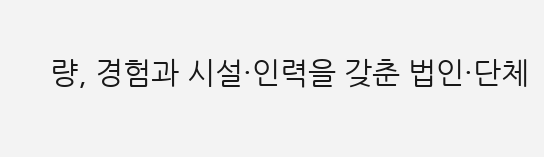량, 경험과 시설·인력을 갖춘 법인·단체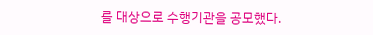를 대상으로 수행기관을 공모했다.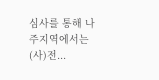심사를 통해 나주지역에서는 (사)전...